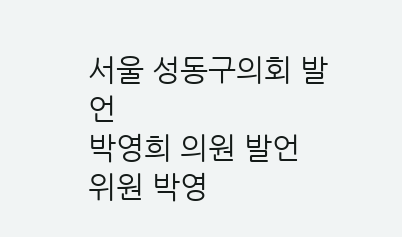서울 성동구의회 발언
박영희 의원 발언
위원 박영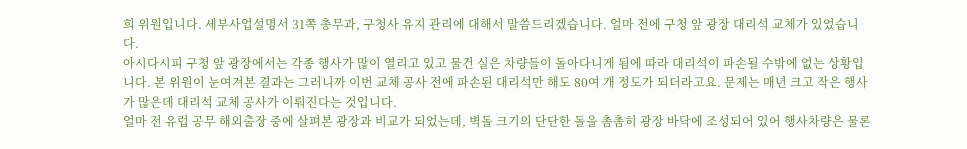희 위원입니다. 세부사업설명서 31쪽 총무과, 구청사 유지 관리에 대해서 말씀드리겠습니다. 얼마 전에 구청 앞 광장 대리석 교체가 있었습니다.
아시다시피 구청 앞 광장에서는 각종 행사가 많이 열리고 있고 물건 실은 차량들이 돌아다니게 됨에 따라 대리석이 파손될 수밖에 없는 상황입니다. 본 위원이 눈여겨본 결과는 그러니까 이번 교체 공사 전에 파손된 대리석만 해도 80여 개 정도가 되더라고요. 문제는 매년 크고 작은 행사가 많은데 대리석 교체 공사가 이뤄진다는 것입니다.
얼마 전 유럽 공무 해외출장 중에 살펴본 광장과 비교가 되었는데, 벽돌 크기의 단단한 돌을 촘촘히 광장 바닥에 조성되어 있어 행사차량은 물론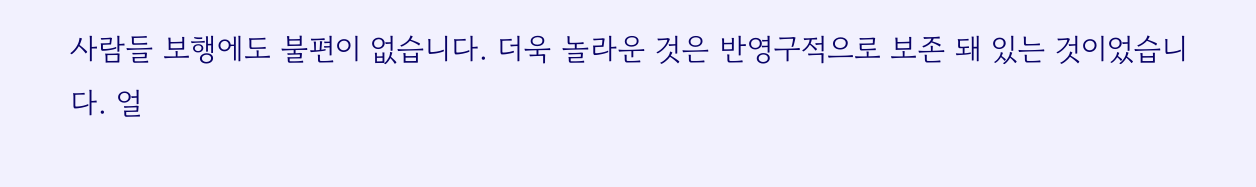사람들 보행에도 불편이 없습니다. 더욱 놀라운 것은 반영구적으로 보존 돼 있는 것이었습니다. 얼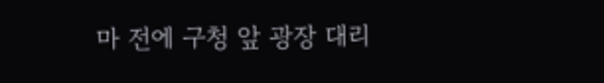마 전에 구청 앞 광장 대리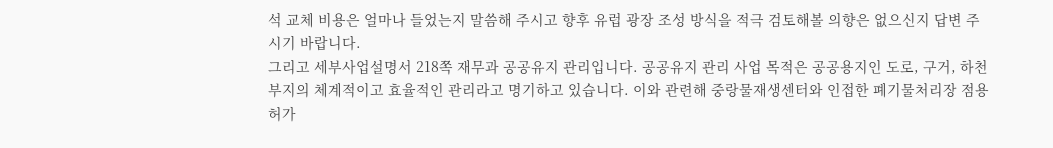석 교체 비용은 얼마나 들었는지 말씀해 주시고 향후 유럽 광장 조성 방식을 적극 검토해볼 의향은 없으신지 답변 주시기 바랍니다.
그리고 세부사업설명서 218쪽 재무과 공공유지 관리입니다. 공공유지 관리 사업 목적은 공공용지인 도로, 구거, 하천부지의 체계적이고 효율적인 관리라고 명기하고 있습니다. 이와 관련해 중랑물재생센터와 인접한 폐기물처리장 점용허가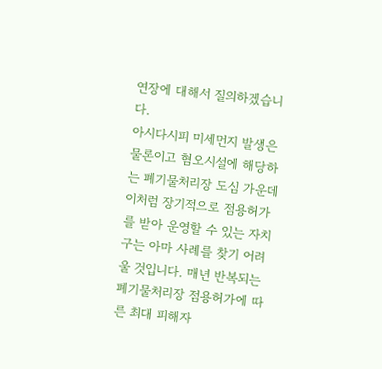연장에 대해서 질의하겠습니다.
아시다시피 미세먼지 발생은 물론이고 혐오시설에 해당하는 폐기물처리장 도심 가운데 이처럼 장기적으로 점용허가를 받아 운영할 수 있는 자치구는 아마 사례를 찾기 어려울 것입니다. 매년 반복되는 폐기물처리장 점용허가에 따른 최대 피해자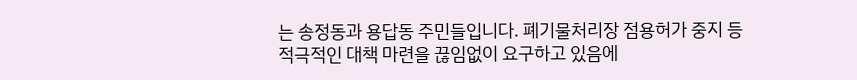는 송정동과 용답동 주민들입니다. 폐기물처리장 점용허가 중지 등 적극적인 대책 마련을 끊임없이 요구하고 있음에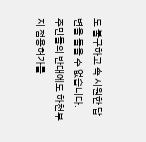도 불구하고 속 시원한 답변을 들을 수 없습니다.
주민들의 반대에도 하천부지 점용허가를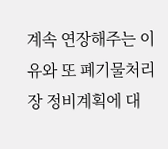계속 연장해주는 이유와 또 폐기물처리장 정비계획에 대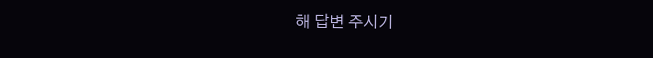해 답변 주시기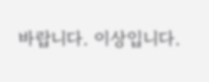바랍니다. 이상입니다.